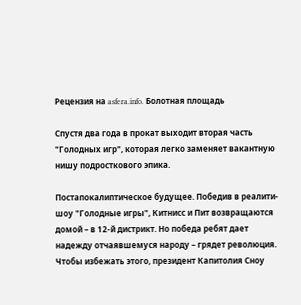Рецензия на asfera.info. Болотная площадь

Спустя два года в прокат выходит вторая часть "Голодных игр", которая легко заменяет вакантную нишу подросткового эпика.

Постапокалиптическое будущее. Победив в реалити-шоу "Голодные игры", Китнисс и Пит возвращаются домой – в 12-й дистрикт. Но победа ребят дает надежду отчаявшемуся народу – грядет революция. Чтобы избежать этого, президент Капитолия Сноу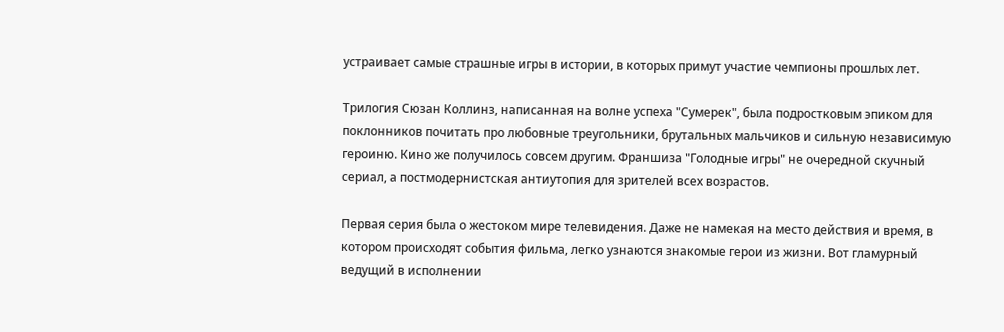устраивает самые страшные игры в истории, в которых примут участие чемпионы прошлых лет.

Трилогия Сюзан Коллинз, написанная на волне успеха "Сумерек", была подростковым эпиком для поклонников почитать про любовные треугольники, брутальных мальчиков и сильную независимую героиню. Кино же получилось совсем другим. Франшиза "Голодные игры" не очередной скучный сериал, а постмодернистская антиутопия для зрителей всех возрастов.

Первая серия была о жестоком мире телевидения. Даже не намекая на место действия и время, в котором происходят события фильма, легко узнаются знакомые герои из жизни. Вот гламурный ведущий в исполнении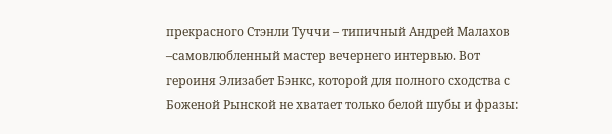прекрасного Стэнли Туччи – типичный Андрей Малахов –самовлюбленный мастер вечернего интервью. Вот героиня Элизабет Бэнкс, которой для полного сходства с Боженой Рынской не хватает только белой шубы и фразы: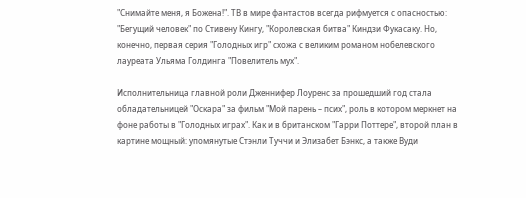"Снимайте меня, я Божена!". ТВ в мире фантастов всегда рифмуется с опасностью: "Бегущий человек" по Стивену Кингу, "Королевская битва" Киндзи Фукасаку. Но, конечно, первая серия "Голодных игр" схожа с великим романом нобелевского лауреата Ульяма Голдинга "Повелитель мух".

Исполнительница главной роли Дженнифер Лоуренс за прошедший год стала обладательницей "Оскара" за фильм "Мой парень – псих", роль в котором меркнет на фоне работы в "Голодных играх". Как и в британском "Гарри Поттере", второй план в картине мощный: упомянутые Стэнли Туччи и Элизабет Бэнкс, а также Вуди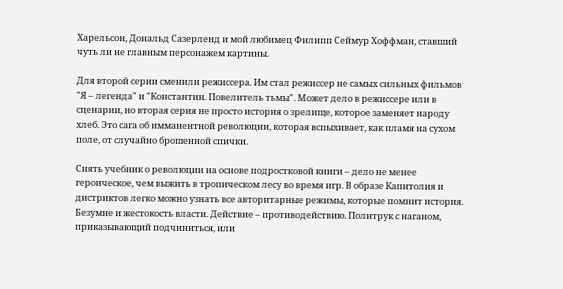Харельсон, Дональд Сазерленд и мой любимец Филипп Сеймур Хоффман, ставший чуть ли не главным персонажем картины.

Для второй серии сменили режиссера. Им стал режиссер не самых сильных фильмов "Я – легенда" и "Константин. Повелитель тьмы". Может дело в режиссере или в сценарии, но вторая серия не просто история о зрелище, которое заменяет народу хлеб. Это сага об имманентной революции, которая вспыхивает, как пламя на сухом поле, от случайно брошенной спички.

Снять учебник о революции на основе подростковой книги – дело не менее героическое, чем выжить в тропическом лесу во время игр. В образе Капитолия и дистриктов легко можно узнать все авторитарные режимы, которые помнит история. Безумие и жестокость власти. Действие – противодействию. Политрук с наганом, приказывающий подчиниться, или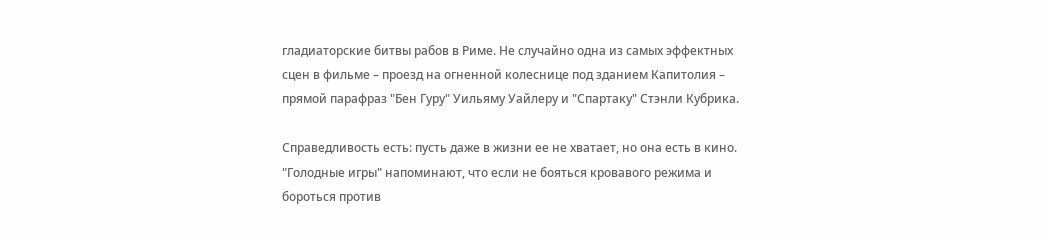гладиаторские битвы рабов в Риме. Не случайно одна из самых эффектных сцен в фильме – проезд на огненной колеснице под зданием Капитолия – прямой парафраз "Бен Гуру" Уильяму Уайлеру и "Спартаку" Стэнли Кубрика.

Справедливость есть: пусть даже в жизни ее не хватает, но она есть в кино. "Голодные игры" напоминают, что если не бояться кровавого режима и бороться против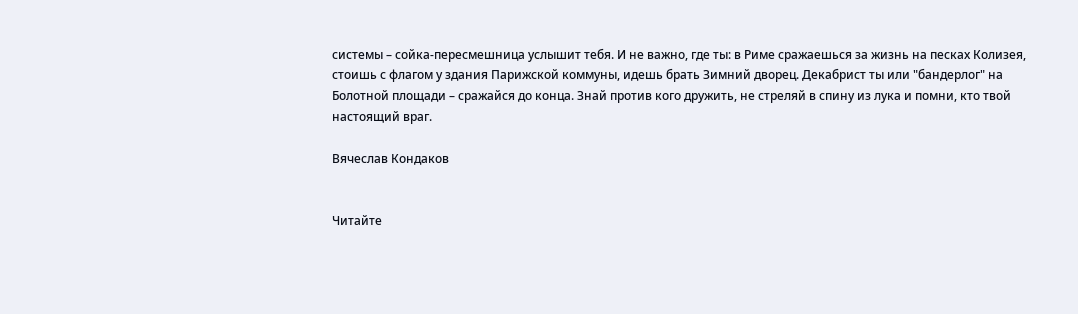системы – сойка-пересмешница услышит тебя. И не важно, где ты: в Риме сражаешься за жизнь на песках Колизея, стоишь с флагом у здания Парижской коммуны, идешь брать Зимний дворец. Декабрист ты или "бандерлог" на Болотной площади – сражайся до конца. Знай против кого дружить, не стреляй в спину из лука и помни, кто твой настоящий враг.

Вячеслав Кондаков


Читайте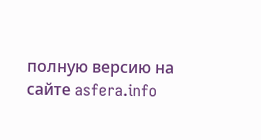полную версию на сайте asfera.info